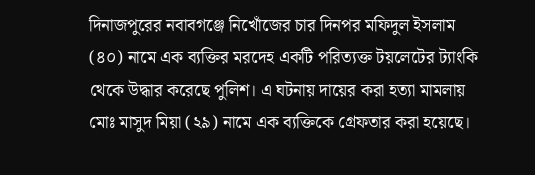দিনাজপুরের নবাবগঞ্জে নিখোঁজের চার দিনপর মফিদুল ইসলাম (৪০) নামে এক ব্যক্তির মরদেহ একটি পরিত্যক্ত টয়লেটের ট্যাংকি থেকে উদ্ধার করেছে পুলিশ। এ ঘটনায় দায়ের করা হত্যা মামলায় মোঃ মাসুদ মিয়া (২৯) নামে এক ব্যক্তিকে গ্রেফতার করা হয়েছে।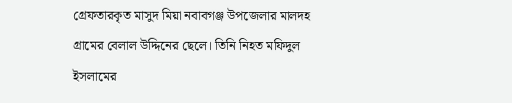গ্রেফতারকৃত মাসুদ মিয়া নবাবগঞ্জ উপজেলার মালদহ গ্রামের বেলাল উদ্দিনের ছেলে। তিনি নিহত মফিদুল ইসলামের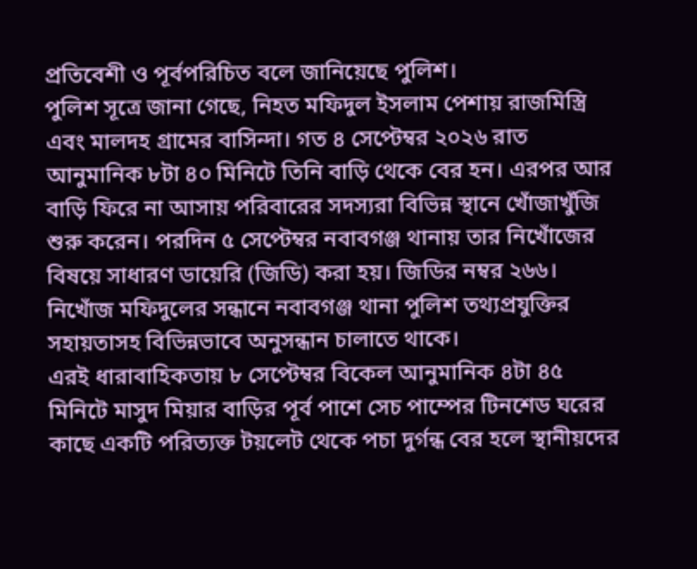প্রতিবেশী ও পূর্বপরিচিত বলে জানিয়েছে পুলিশ।
পুলিশ সূত্রে জানা গেছে, নিহত মফিদুল ইসলাম পেশায় রাজমিস্ত্রি এবং মালদহ গ্রামের বাসিন্দা। গত ৪ সেপ্টেম্বর ২০২৬ রাত আনুমানিক ৮টা ৪০ মিনিটে তিনি বাড়ি থেকে বের হন। এরপর আর বাড়ি ফিরে না আসায় পরিবারের সদস্যরা বিভিন্ন স্থানে খোঁজাখুঁজি শুরু করেন। পরদিন ৫ সেপ্টেম্বর নবাবগঞ্জ থানায় তার নিখোঁজের বিষয়ে সাধারণ ডায়েরি (জিডি) করা হয়। জিডির নম্বর ২৬৬।
নিখোঁজ মফিদুলের সন্ধানে নবাবগঞ্জ থানা পুলিশ তথ্যপ্রযুক্তির সহায়তাসহ বিভিন্নভাবে অনুসন্ধান চালাতে থাকে।
এরই ধারাবাহিকতায় ৮ সেপ্টেম্বর বিকেল আনুমানিক ৪টা ৪৫ মিনিটে মাসুদ মিয়ার বাড়ির পূর্ব পাশে সেচ পাম্পের টিনশেড ঘরের কাছে একটি পরিত্যক্ত টয়লেট থেকে পচা দুর্গন্ধ বের হলে স্থানীয়দের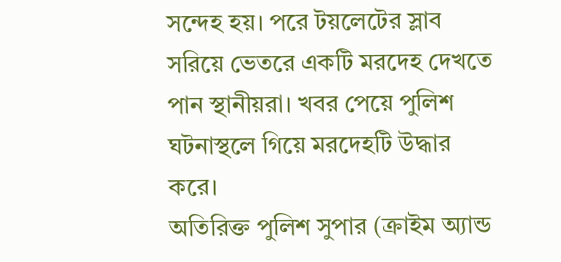সন্দেহ হয়। পরে টয়লেটের স্লাব সরিয়ে ভেতরে একটি মরদেহ দেখতে পান স্থানীয়রা। খবর পেয়ে পুলিশ ঘটনাস্থলে গিয়ে মরদেহটি উদ্ধার করে।
অতিরিক্ত পুলিশ সুপার (ক্রাইম অ্যান্ড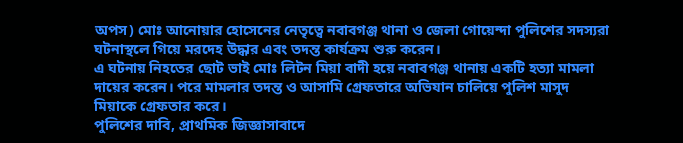অপস) মোঃ আনোয়ার হোসেনের নেতৃত্বে নবাবগঞ্জ থানা ও জেলা গোয়েন্দা পুলিশের সদস্যরা ঘটনাস্থলে গিয়ে মরদেহ উদ্ধার এবং তদন্ত কার্যক্রম শুরু করেন।
এ ঘটনায় নিহতের ছোট ভাই মোঃ লিটন মিয়া বাদী হয়ে নবাবগঞ্জ থানায় একটি হত্যা মামলা দায়ের করেন। পরে মামলার তদন্ত ও আসামি গ্রেফতারে অভিযান চালিয়ে পুলিশ মাসুদ মিয়াকে গ্রেফতার করে।
পুলিশের দাবি, প্রাথমিক জিজ্ঞাসাবাদে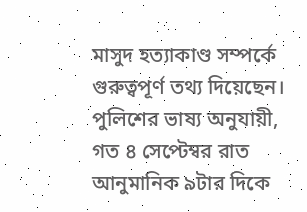মাসুদ হত্যাকাণ্ড সম্পর্কে গুরুত্বপূর্ণ তথ্য দিয়েছেন। পুলিশের ভাষ্য অনুযায়ী, গত ৪ সেপ্টেম্বর রাত আনুমানিক ৯টার দিকে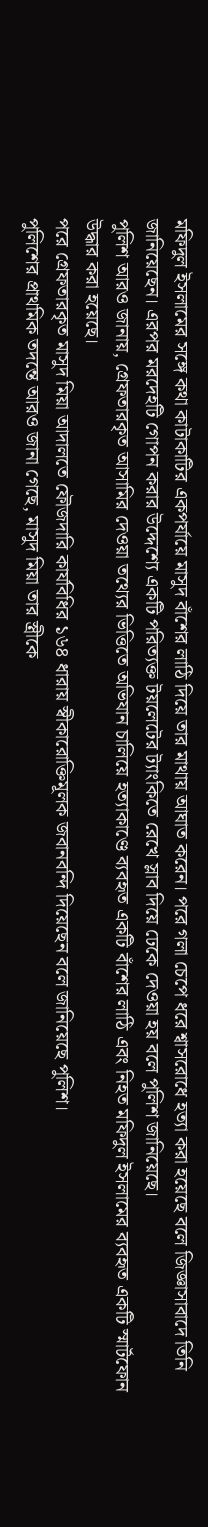মফিদুল ইসলামের সঙ্গে কথা কাটাকাটির একপর্যায়ে মাসুদ বাঁশের লাঠি দিয়ে তার মাথায় আঘাত করেন। পরে গলা চেপে ধরে শ্বাসরোধে হত্যা করা হয়েছে বলে জিজ্ঞাসাবাদে তিনি জানিয়েছেন। এরপর মরদেহটি গোপন করার উদ্দেশ্যে একটি পরিত্যক্ত টয়লেটের ট্যাংকিতে রেখে স্লাব দিয়ে ঢেকে দেওয়া হয় বলে পুলিশ জানিয়েছে।
পুলিশ আরও জানায়, গ্রেফতারকৃত আসামির দেওয়া তথ্যের ভিত্তিতে অভিযান চালিয়ে হত্যাকাণ্ডে ব্যবহৃত একটি বাঁশের লাঠি এবং নিহত মফিদুল ইসলামের ব্যবহৃত একটি স্মার্টফোন উদ্ধার করা হয়েছে।
পরে গ্রেফতারকৃত মাসুদ মিয়া আদালতে ফৌজদারি কার্যবিধির ১৬৪ ধারায় স্বীকারোক্তিমূলক জবানবন্দি দিয়েছেন বলে জানিয়েছে পুলিশ।
পুলিশের প্রাথমিক তদন্তে আরও জানা গেছে, মাসুদ মিয়া তার স্ত্রীকে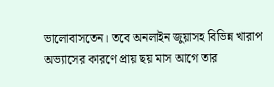ভালোবাসতেন। তবে অনলাইন জুয়াসহ বিভিন্ন খারাপ অভ্যাসের কারণে প্রায় ছয় মাস আগে তার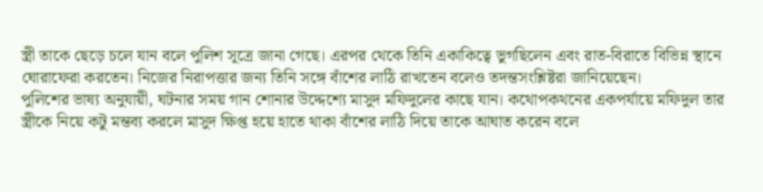স্ত্রী তাকে ছেড়ে চলে যান বলে পুলিশ সূত্রে জানা গেছে। এরপর থেকে তিনি একাকিত্বে ভুগছিলেন এবং রাত-বিরাতে বিভিন্ন স্থানে ঘোরাফেরা করতেন। নিজের নিরাপত্তার জন্য তিনি সঙ্গে বাঁশের লাঠি রাখতেন বলেও তদন্তসংশ্লিষ্টরা জানিয়েছেন।
পুলিশের ভাষ্য অনুযায়ী, ঘটনার সময় গান শোনার উদ্দেশ্যে মাসুদ মফিদুলের কাছে যান। কথোপকথনের একপর্যায়ে মফিদুল তার স্ত্রীকে নিয়ে কটু মন্তব্য করলে মাসুদ ক্ষিপ্ত হয়ে হাতে থাকা বাঁশের লাঠি দিয়ে তাকে আঘাত করেন বলে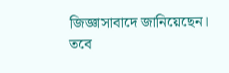জিজ্ঞাসাবাদে জানিয়েছেন।
তবে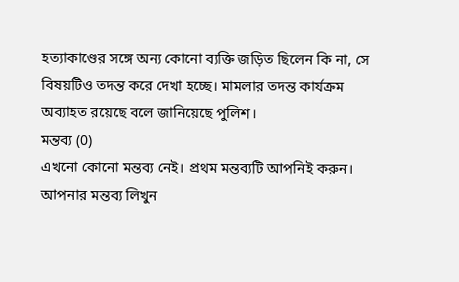হত্যাকাণ্ডের সঙ্গে অন্য কোনো ব্যক্তি জড়িত ছিলেন কি না, সে বিষয়টিও তদন্ত করে দেখা হচ্ছে। মামলার তদন্ত কার্যক্রম অব্যাহত রয়েছে বলে জানিয়েছে পুলিশ।
মন্তব্য (0)
এখনো কোনো মন্তব্য নেই। প্রথম মন্তব্যটি আপনিই করুন।
আপনার মন্তব্য লিখুন